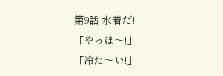第9話 水着だ!
「やっほ〜!」
「冷た〜い!」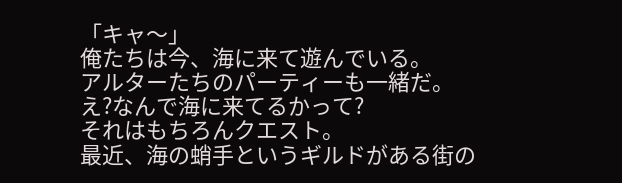「キャ〜」
俺たちは今、海に来て遊んでいる。
アルターたちのパーティーも一緒だ。
え?なんで海に来てるかって?
それはもちろんクエスト。
最近、海の蛸手というギルドがある街の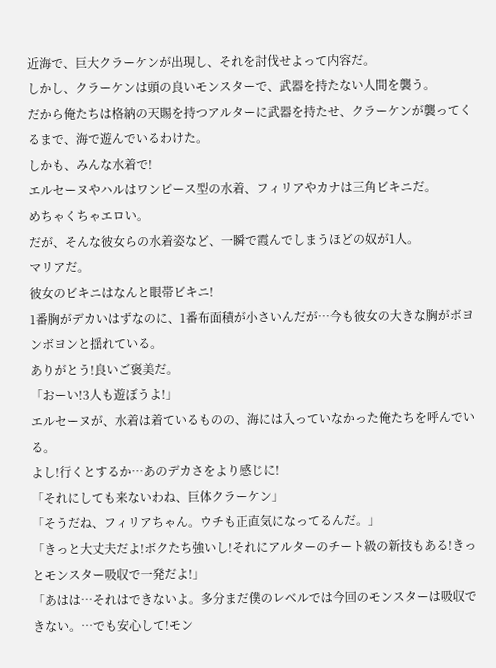近海で、巨大クラーケンが出現し、それを討伐せよって内容だ。
しかし、クラーケンは頭の良いモンスターで、武器を持たない人間を襲う。
だから俺たちは格納の天賜を持つアルターに武器を持たせ、クラーケンが襲ってくるまで、海で遊んでいるわけた。
しかも、みんな水着で!
エルセーヌやハルはワンピース型の水着、フィリアやカナは三角ビキニだ。
めちゃくちゃエロい。
だが、そんな彼女らの水着姿など、一瞬で霞んでしまうほどの奴が1人。
マリアだ。
彼女のビキニはなんと眼帯ビキニ!
1番胸がデカいはずなのに、1番布面積が小さいんだが…今も彼女の大きな胸がボヨンボヨンと揺れている。
ありがとう!良いご褒美だ。
「おーい!3人も遊ぼうよ!」
エルセーヌが、水着は着ているものの、海には入っていなかった俺たちを呼んでいる。
よし!行くとするか…あのデカさをより感じに!
「それにしても来ないわね、巨体クラーケン」
「そうだね、フィリアちゃん。ウチも正直気になってるんだ。」
「きっと大丈夫だよ!ボクたち強いし!それにアルターのチート級の新技もある!きっとモンスター吸収で一発だよ!」
「あはは…それはできないよ。多分まだ僕のレベルでは今回のモンスターは吸収できない。…でも安心して!モン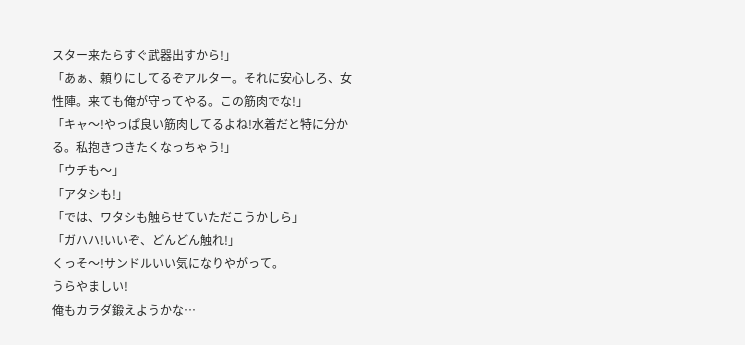スター来たらすぐ武器出すから!」
「あぁ、頼りにしてるぞアルター。それに安心しろ、女性陣。来ても俺が守ってやる。この筋肉でな!」
「キャ〜!やっぱ良い筋肉してるよね!水着だと特に分かる。私抱きつきたくなっちゃう!」
「ウチも〜」
「アタシも!」
「では、ワタシも触らせていただこうかしら」
「ガハハ!いいぞ、どんどん触れ!」
くっそ〜!サンドルいい気になりやがって。
うらやましい!
俺もカラダ鍛えようかな…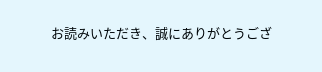お読みいただき、誠にありがとうござ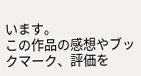います。
この作品の感想やブックマーク、評価を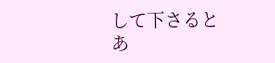して下さるとあ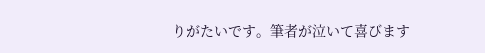りがたいです。筆者が泣いて喜びます